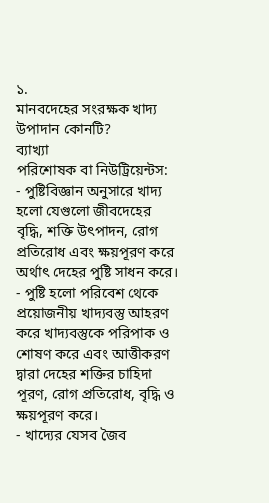১.
মানবদেহের সংরক্ষক খাদ্য উপাদান কোনটি?
ব্যাখ্যা
পরিশোষক বা নিউট্রিয়েন্টস:
- পুষ্টিবিজ্ঞান অনুসারে খাদ্য হলো যেগুলো জীবদেহের বৃদ্ধি, শক্তি উৎপাদন, রোগ প্রতিরোধ এবং ক্ষয়পূরণ করে অর্থাৎ দেহের পুষ্টি সাধন করে।
- পুষ্টি হলো পরিবেশ থেকে প্রয়োজনীয় খাদ্যবস্তু আহরণ করে খাদ্যবস্তুকে পরিপাক ও শোষণ করে এবং আত্তীকরণ দ্বারা দেহের শক্তির চাহিদা পূরণ, রোগ প্রতিরোধ, বৃদ্ধি ও ক্ষয়পূরণ করে।
- খাদ্যের যেসব জৈব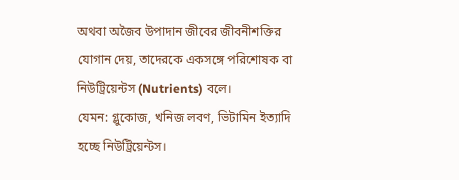অথবা অজৈব উপাদান জীবের জীবনীশক্তির যোগান দেয়, তাদেরকে একসঙ্গে পরিশোষক বা নিউট্রিয়েন্টস (Nutrients) বলে।
যেমন: গ্লুকোজ, খনিজ লবণ, ভিটামিন ইত্যাদি হচ্ছে নিউট্রিয়েন্টস।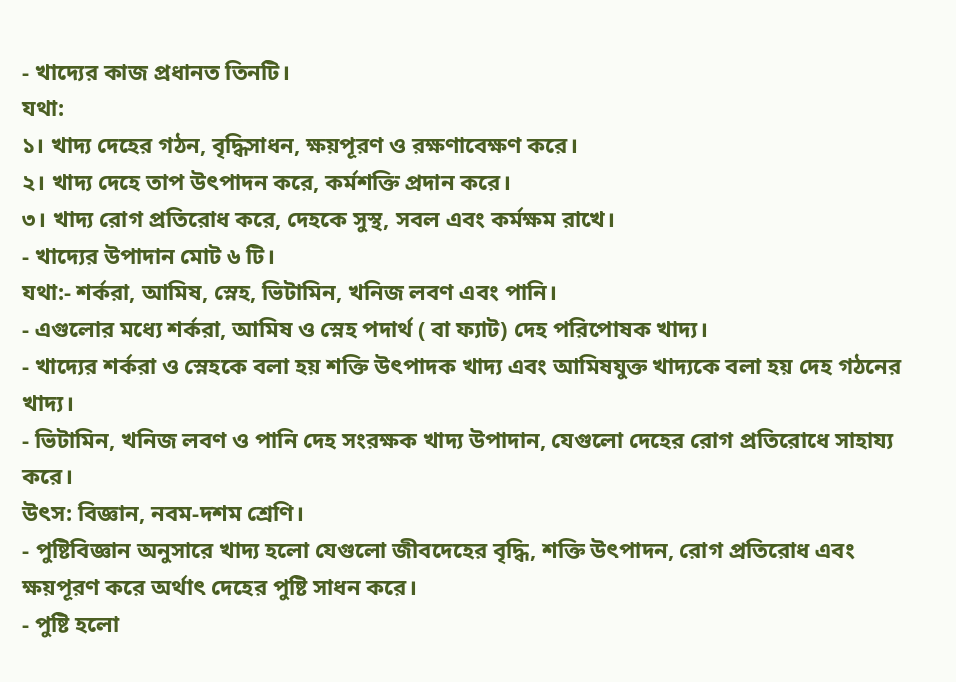- খাদ্যের কাজ প্রধানত তিনটি।
যথা:
১। খাদ্য দেহের গঠন, বৃদ্ধিসাধন, ক্ষয়পূরণ ও রক্ষণাবেক্ষণ করে।
২। খাদ্য দেহে তাপ উৎপাদন করে, কর্মশক্তি প্রদান করে।
৩। খাদ্য রোগ প্রতিরোধ করে, দেহকে সুস্থ, সবল এবং কর্মক্ষম রাখে।
- খাদ্যের উপাদান মোট ৬ টি।
যথা:- শর্করা, আমিষ, স্নেহ, ভিটামিন, খনিজ লবণ এবং পানি।
- এগুলোর মধ্যে শর্করা, আমিষ ও স্নেহ পদার্থ ( বা ফ্যাট) দেহ পরিপোষক খাদ্য।
- খাদ্যের শর্করা ও স্নেহকে বলা হয় শক্তি উৎপাদক খাদ্য এবং আমিষযুক্ত খাদ্যকে বলা হয় দেহ গঠনের খাদ্য।
- ভিটামিন, খনিজ লবণ ও পানি দেহ সংরক্ষক খাদ্য উপাদান, যেগুলো দেহের রোগ প্রতিরোধে সাহায্য করে।
উৎস: বিজ্ঞান, নবম-দশম শ্রেণি।
- পুষ্টিবিজ্ঞান অনুসারে খাদ্য হলো যেগুলো জীবদেহের বৃদ্ধি, শক্তি উৎপাদন, রোগ প্রতিরোধ এবং ক্ষয়পূরণ করে অর্থাৎ দেহের পুষ্টি সাধন করে।
- পুষ্টি হলো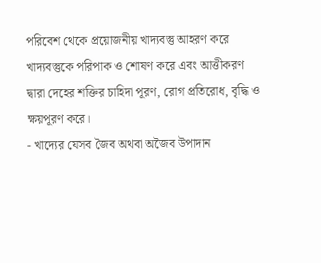পরিবেশ থেকে প্রয়োজনীয় খাদ্যবস্তু আহরণ করে খাদ্যবস্তুকে পরিপাক ও শোষণ করে এবং আত্তীকরণ দ্বারা দেহের শক্তির চাহিদা পূরণ, রোগ প্রতিরোধ, বৃদ্ধি ও ক্ষয়পূরণ করে।
- খাদ্যের যেসব জৈব অথবা অজৈব উপাদান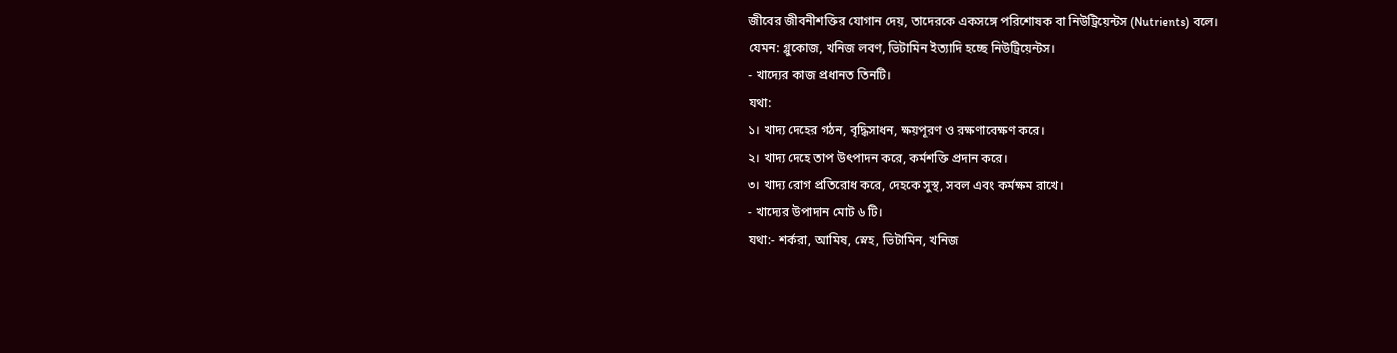জীবের জীবনীশক্তির যোগান দেয়, তাদেরকে একসঙ্গে পরিশোষক বা নিউট্রিয়েন্টস (Nutrients) বলে।
যেমন: গ্লুকোজ, খনিজ লবণ, ভিটামিন ইত্যাদি হচ্ছে নিউট্রিয়েন্টস।
- খাদ্যের কাজ প্রধানত তিনটি।
যথা:
১। খাদ্য দেহের গঠন, বৃদ্ধিসাধন, ক্ষয়পূরণ ও রক্ষণাবেক্ষণ করে।
২। খাদ্য দেহে তাপ উৎপাদন করে, কর্মশক্তি প্রদান করে।
৩। খাদ্য রোগ প্রতিরোধ করে, দেহকে সুস্থ, সবল এবং কর্মক্ষম রাখে।
- খাদ্যের উপাদান মোট ৬ টি।
যথা:- শর্করা, আমিষ, স্নেহ, ভিটামিন, খনিজ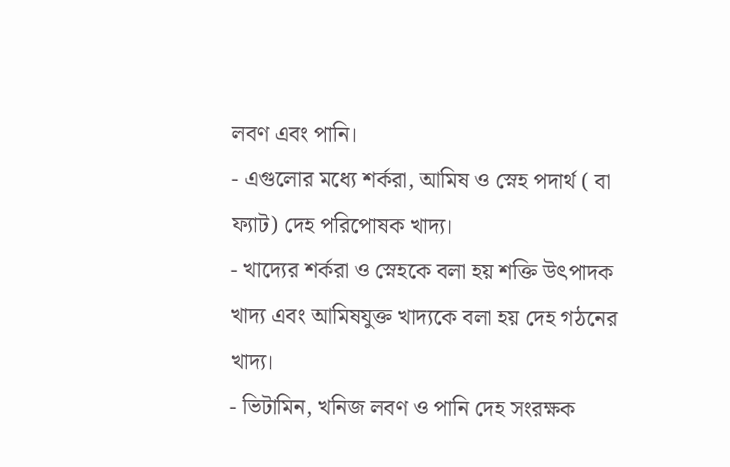লবণ এবং পানি।
- এগুলোর মধ্যে শর্করা, আমিষ ও স্নেহ পদার্থ ( বা ফ্যাট) দেহ পরিপোষক খাদ্য।
- খাদ্যের শর্করা ও স্নেহকে বলা হয় শক্তি উৎপাদক খাদ্য এবং আমিষযুক্ত খাদ্যকে বলা হয় দেহ গঠনের খাদ্য।
- ভিটামিন, খনিজ লবণ ও পানি দেহ সংরক্ষক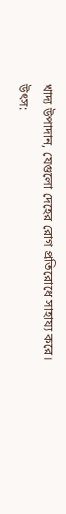খাদ্য উপাদান, যেগুলো দেহের রোগ প্রতিরোধে সাহায্য করে।
উৎস: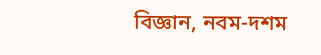বিজ্ঞান, নবম-দশম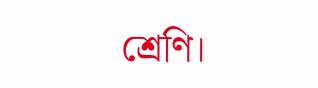শ্রেণি।